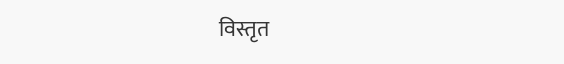विस्तृत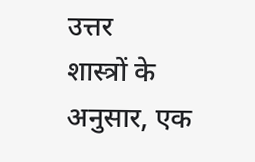उत्तर
शास्त्रों के अनुसार, एक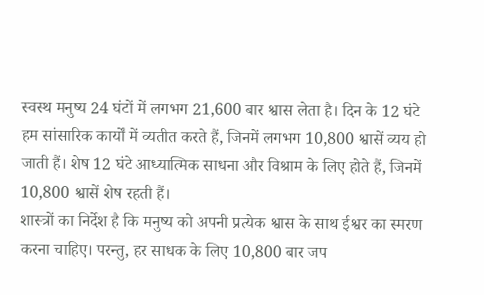स्वस्थ मनुष्य 24 घंटों में लगभग 21,600 बार श्वास लेता है। दिन के 12 घंटे हम सांसारिक कार्यों में व्यतीत करते हैं, जिनमें लगभग 10,800 श्वासें व्यय हो जाती हैं। शेष 12 घंटे आध्यात्मिक साधना और विश्राम के लिए होते हैं, जिनमें 10,800 श्वासें शेष रहती हैं।
शास्त्रों का निर्देश है कि मनुष्य को अपनी प्रत्येक श्वास के साथ ईश्वर का स्मरण करना चाहिए। परन्तु, हर साधक के लिए 10,800 बार जप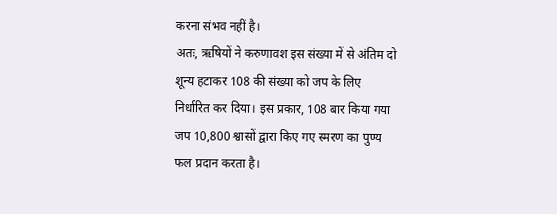करना संभव नहीं है।
अतः, ऋषियों ने करुणावश इस संख्या में से अंतिम दो शून्य हटाकर 108 की संख्या को जप के लिए निर्धारित कर दिया। इस प्रकार, 108 बार किया गया जप 10,800 श्वासों द्वारा किए गए स्मरण का पुण्य फल प्रदान करता है।